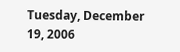Tuesday, December 19, 2006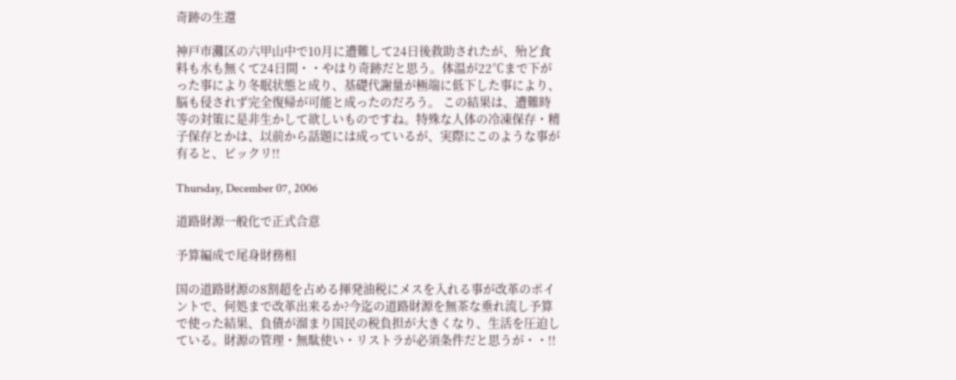奇跡の生還

神戸市灘区の六甲山中で10月に遭難して24日後救助されたが、殆ど食料も水も無くて24日間・・やはり奇跡だと思う。体温が22℃まで下がった事により冬眠状態と成り、基礎代謝量が極端に低下した事により、脳も侵されず完全復帰が可能と成ったのだろう。 この結果は、遭難時等の対策に是非生かして欲しいものですね。特殊な人体の冷凍保存・精子保存とかは、以前から話題には成っているが、実際にこのような事が有ると、ビックリ!!

Thursday, December 07, 2006

道路財源一般化で正式合意

予算編成で尾身財務相

国の道路財源の8割超を占める揮発油税にメスを入れる事が改革のポイントで、何処まで改革出来るか?今迄の道路財源を無茶な垂れ流し予算で使った結果、負債が溜まり国民の税負担が大きくなり、生活を圧迫している。財源の管理・無駄使い・リストラが必須条件だと思うが・・!!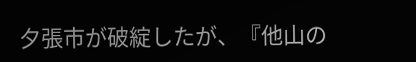夕張市が破綻したが、『他山の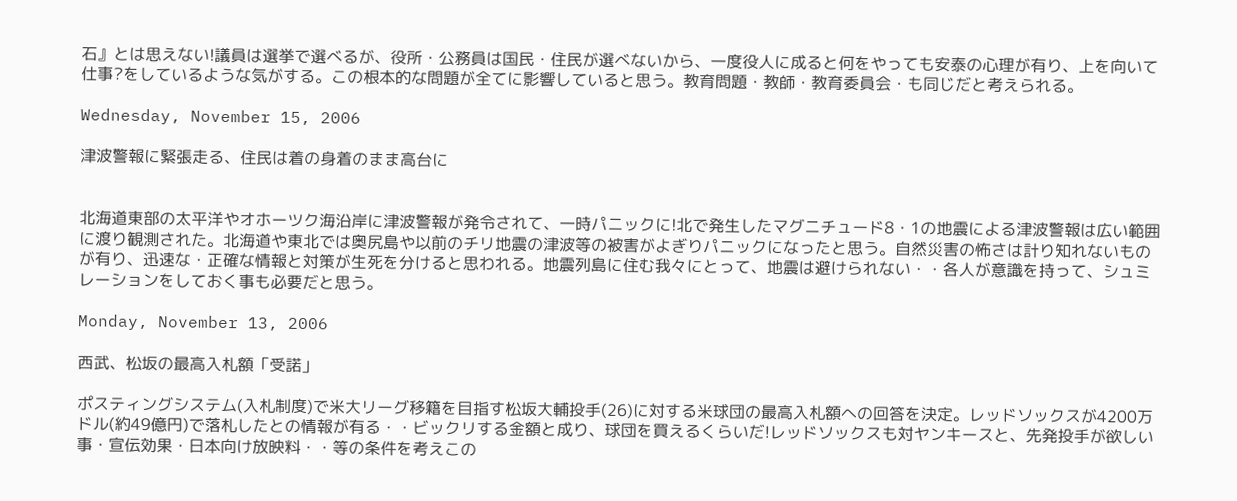石』とは思えない!議員は選挙で選べるが、役所・公務員は国民・住民が選べないから、一度役人に成ると何をやっても安泰の心理が有り、上を向いて仕事?をしているような気がする。この根本的な問題が全てに影響していると思う。教育問題・教師・教育委員会・も同じだと考えられる。

Wednesday, November 15, 2006

津波警報に緊張走る、住民は着の身着のまま高台に


北海道東部の太平洋やオホーツク海沿岸に津波警報が発令されて、一時パニックに!北で発生したマグニチュード8・1の地震による津波警報は広い範囲に渡り観測された。北海道や東北では奥尻島や以前のチリ地震の津波等の被害がよぎりパニックになったと思う。自然災害の怖さは計り知れないものが有り、迅速な・正確な情報と対策が生死を分けると思われる。地震列島に住む我々にとって、地震は避けられない・・各人が意識を持って、シュミレーションをしておく事も必要だと思う。

Monday, November 13, 2006

西武、松坂の最高入札額「受諾」

ポスティングシステム(入札制度)で米大リーグ移籍を目指す松坂大輔投手(26)に対する米球団の最高入札額への回答を決定。レッドソックスが4200万ドル(約49億円)で落札したとの情報が有る・・ビックリする金額と成り、球団を買えるくらいだ!レッドソックスも対ヤンキースと、先発投手が欲しい事・宣伝効果・日本向け放映料・・等の条件を考えこの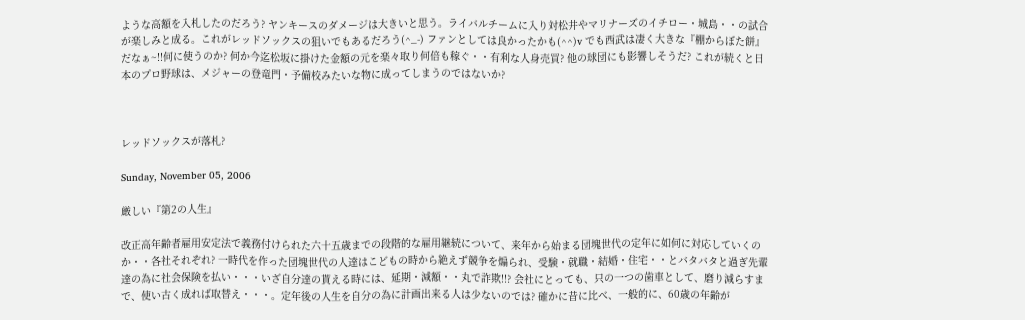ような高額を入札したのだろう? ヤンキースのダメージは大きいと思う。ライバルチームに入り対松井やマリナーズのイチロー・城島・・の試合が楽しみと成る。これがレッドソックスの狙いでもあるだろう(^_-) ファンとしては良かったかも(^^)v でも西武は凄く大きな『棚からぼた餅』だなぁ~!!何に使うのか? 何か今迄松坂に掛けた金額の元を楽々取り何倍も稼ぐ・・有利な人身売買? 他の球団にも影響しそうだ? これが続くと日本のプロ野球は、メジャーの登竜門・予備校みたいな物に成ってしまうのではないか?



レッドソックスが落札?

Sunday, November 05, 2006

厳しい『第2の人生』

改正高年齢者雇用安定法で義務付けられた六十五歳までの段階的な雇用継続について、来年から始まる団塊世代の定年に如何に対応していくのか・・各社それぞれ? 一時代を作った団塊世代の人達はこどもの時から絶えず競争を煽られ、受験・就職・結婚・住宅・・とバタバタと過ぎ先輩達の為に社会保険を払い・・・いざ自分達の貰える時には、延期・減額・・丸で詐欺!!? 会社にとっても、只の一つの歯車として、磨り減らすまで、使い古く成れば取替え・・・。定年後の人生を自分の為に計画出来る人は少ないのでは? 確かに昔に比べ、一般的に、60歳の年齢が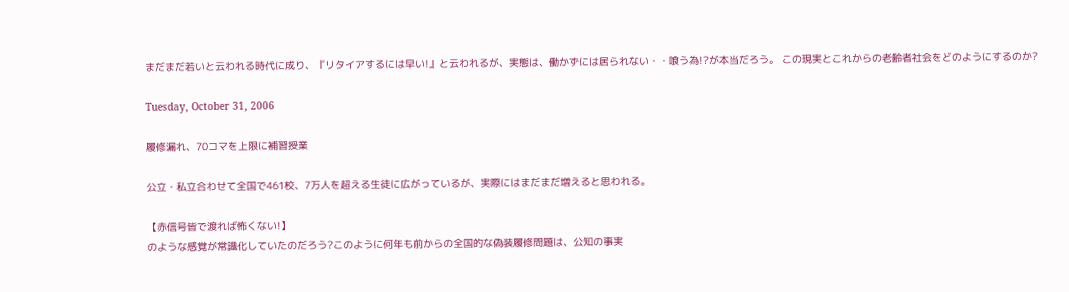まだまだ若いと云われる時代に成り、『リタイアするには早い!』と云われるが、実態は、働かずには居られない・・喰う為!?が本当だろう。 この現実とこれからの老齢者社会をどのようにするのか?

Tuesday, October 31, 2006

履修漏れ、70コマを上限に補習授業

公立・私立合わせて全国で461校、7万人を超える生徒に広がっているが、実際にはまだまだ増えると思われる。

【赤信号皆で渡れば怖くない!】
のような感覚が常識化していたのだろう?このように何年も前からの全国的な偽装履修問題は、公知の事実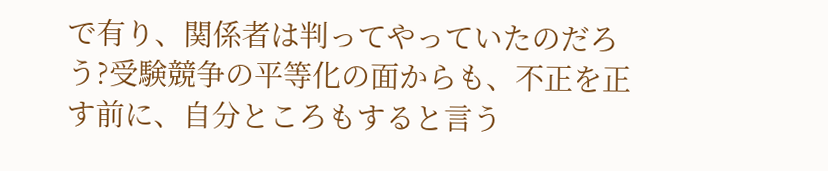で有り、関係者は判ってやっていたのだろう?受験競争の平等化の面からも、不正を正す前に、自分ところもすると言う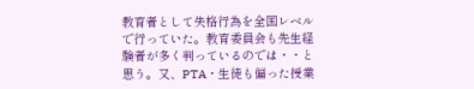教育者として失格行為を全国レベルで行っていた。教育委員会も先生経験者が多く判っているのでは・・と思う。又、PTA・生徒も偏った授業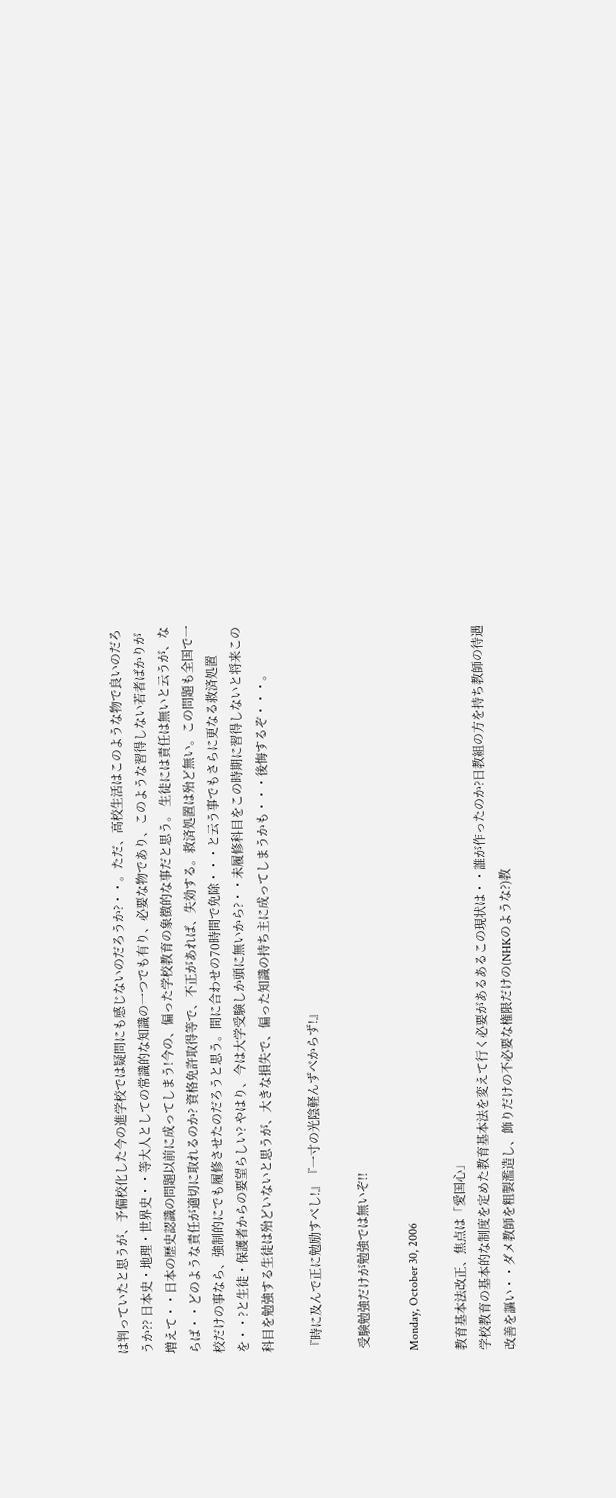は判っていたと思うが、予備校化した今の進学校では疑問にも感じないのだろうか?・・。ただ、高校生活はこのような物で良いのだろうか?? 日本史・地理・世界史・・等大人としての常識的な知識の一つでも有り、必要な物であり、このような習得しない若者ばかりが増えて・・日本の歴史認識の問題以前に成ってしまう!今の、偏った学校教育の象徴的な事だと思う。 生徒には責任は無いと云うが、ならば・・どのような責任が適切に取れるのか? 資格免許取得等で、不正があれば、失効する。救済処置は殆ど無い。この問題も全国で一校だけの事なら、強制的にでも履修させたのだろうと思う。間に合わせの70時間で免除・・・と云う事でもさらに更なる救済処置を・・?と生徒・保護者からの要望らしい? やはり、今は大学受験しか頭に無いから?・・未履修科目をこの時期に習得しないと将来この科目を勉強する生徒は殆どいないと思うが、大きな損失で、偏った知識の持ち主に成ってしまうかも・・・後悔するぞ・・・。

『時に及んで正に勉励すべし!』『一寸の光陰軽んずべからず!』

 受験勉強だけが勉強では無いぞ!!

Monday, October 30, 2006

教育基本法改正、焦点は「愛国心」
学校教育の基本的な制度を定めた教育基本法を変えて行く必要があるあるこの現状は・・誰が作ったのか?日教組の方を持ち教師の待遇改善を謳い・・ダメ教師を粗製濫造し、飾りだけの不必要な権限だけの(NHKのような?)教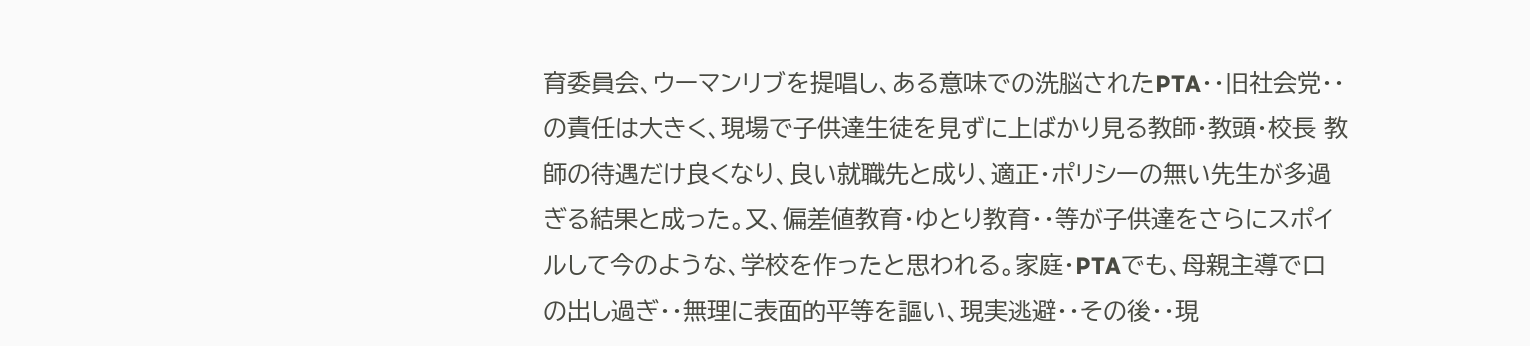育委員会、ウーマンリブを提唱し、ある意味での洗脳されたPTA・・旧社会党・・の責任は大きく、現場で子供達生徒を見ずに上ばかり見る教師・教頭・校長 教師の待遇だけ良くなり、良い就職先と成り、適正・ポリシーの無い先生が多過ぎる結果と成った。又、偏差値教育・ゆとり教育・・等が子供達をさらにスポイルして今のような、学校を作ったと思われる。家庭・PTAでも、母親主導で口の出し過ぎ・・無理に表面的平等を謳い、現実逃避・・その後・・現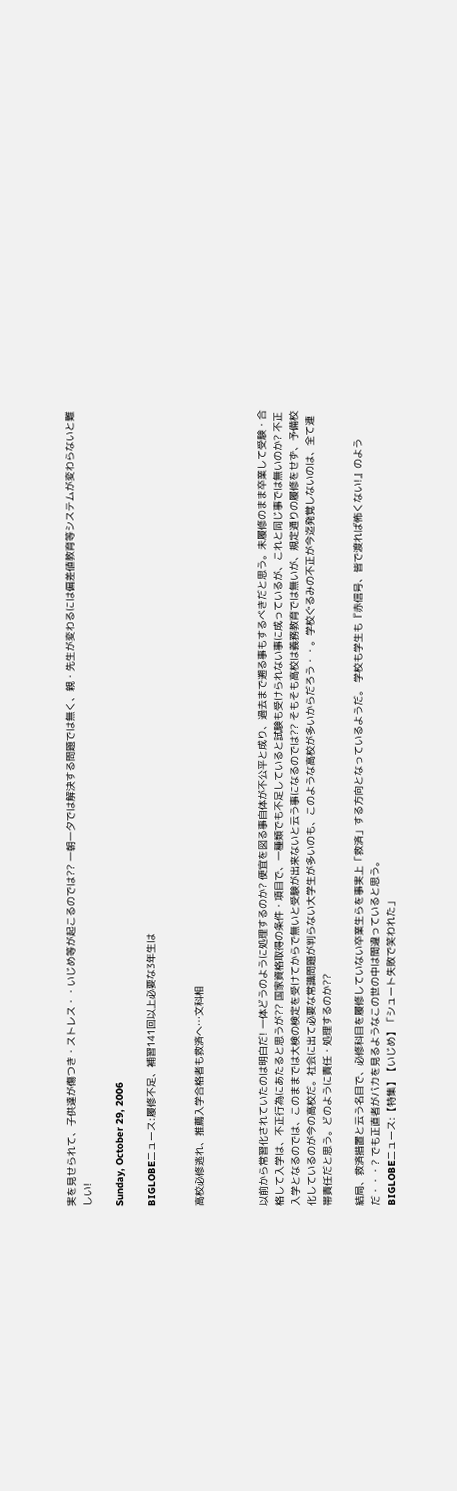実を見せられて、子供達が傷つき・ストレス・・いじめ等が起こるのでは?? 一朝一夕では解決する問題では無く、親・先生が変わるには偏差値教育等システムが変わらないと難しい!

Sunday, October 29, 2006

BIGLOBEニュース:履修不足、補習141回以上必要な3年生は


高校必修逃れ、推薦入学合格者も救済へ…文科相



以前から常習化されていたのは明白だ! 一体どうのように処理するのか? 便宜を図る事自体が不公平と成り、過去まで遡る事もするべきだと思う。未履修のまま卒業して受験・合格して入学は、不正行為にあたると思うが?? 国家資格取得の条件・項目で、一種類でも不足していると試験も受けられない事に成っているが、これと同じ事では無いのか? 不正入学となるのでは、このままでは大検の検定を受けてからで無いと受験が出来ないと云う事になるのでは?? そもそも高校は義務教育では無いが、規定通りの履修をせず、予備校化しているのが今の高校だ。社会に出て必要な常識問題が判らない大学生が多いのも、このような高校が多いからだろう・・。学校ぐるみの不正が今迄発覚しないのは、全て連帯責任だと思う。どのように責任・処理するのか??

結局、救済措置と云う名目で、必修科目を履修していない卒業生らを事実上「救済」する方向となっているようだ。 学校も学生も『赤信号、皆で渡れば怖くない!』のようだ・・・? でも正直者がバカを見るようなこの世の中は間違っていると思う。
BIGLOBEニュース:【特集】【いじめ】「シュート失敗で笑われた」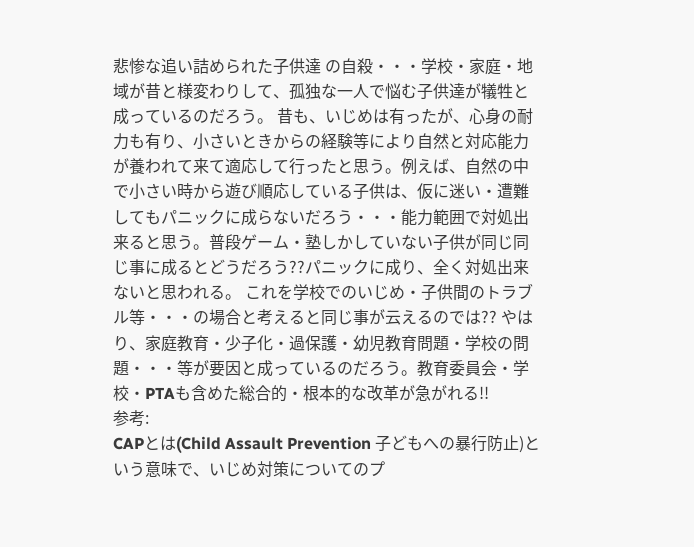悲惨な追い詰められた子供達 の自殺・・・学校・家庭・地域が昔と様変わりして、孤独な一人で悩む子供達が犠牲と成っているのだろう。 昔も、いじめは有ったが、心身の耐力も有り、小さいときからの経験等により自然と対応能力が養われて来て適応して行ったと思う。例えば、自然の中で小さい時から遊び順応している子供は、仮に迷い・遭難してもパニックに成らないだろう・・・能力範囲で対処出来ると思う。普段ゲーム・塾しかしていない子供が同じ同じ事に成るとどうだろう??パニックに成り、全く対処出来ないと思われる。 これを学校でのいじめ・子供間のトラブル等・・・の場合と考えると同じ事が云えるのでは?? やはり、家庭教育・少子化・過保護・幼児教育問題・学校の問題・・・等が要因と成っているのだろう。教育委員会・学校・PTAも含めた総合的・根本的な改革が急がれる!!
参考:
CAPとは(Child Assault Prevention 子どもへの暴行防止)という意味で、いじめ対策についてのプ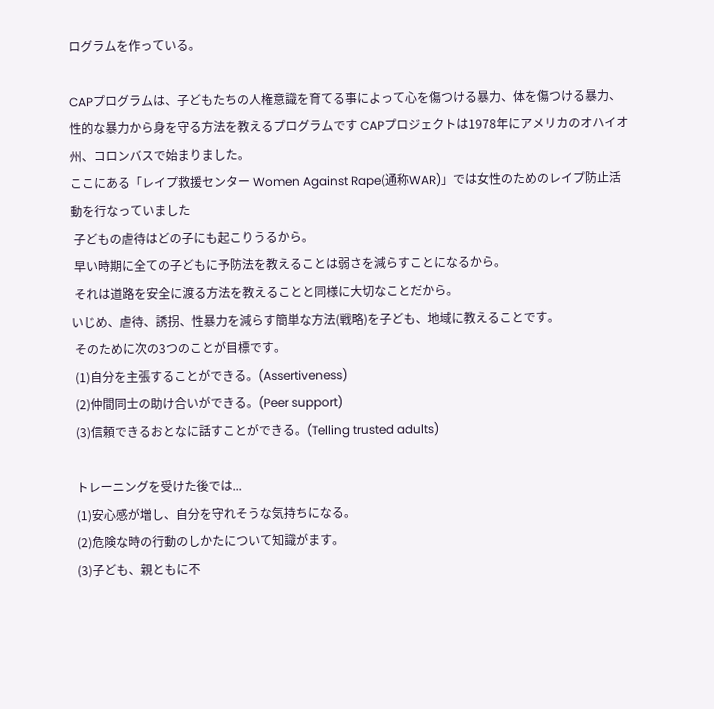ログラムを作っている。

CAPプログラムは、子どもたちの人権意識を育てる事によって心を傷つける暴力、体を傷つける暴力、性的な暴力から身を守る方法を教えるプログラムです CAPプロジェクトは1978年にアメリカのオハイオ州、コロンバスで始まりました。
ここにある「レイプ救援センター Women Against Rape(通称WAR)」では女性のためのレイプ防止活動を行なっていました
 子どもの虐待はどの子にも起こりうるから。
 早い時期に全ての子どもに予防法を教えることは弱さを減らすことになるから。
 それは道路を安全に渡る方法を教えることと同様に大切なことだから。
いじめ、虐待、誘拐、性暴力を減らす簡単な方法(戦略)を子ども、地域に教えることです。
 そのために次の3つのことが目標です。
 (1)自分を主張することができる。(Assertiveness)
 (2)仲間同士の助け合いができる。(Peer support)
 (3)信頼できるおとなに話すことができる。(Telling trusted adults)

 トレーニングを受けた後では...
 (1)安心感が増し、自分を守れそうな気持ちになる。
 (2)危険な時の行動のしかたについて知識がます。
 (3)子ども、親ともに不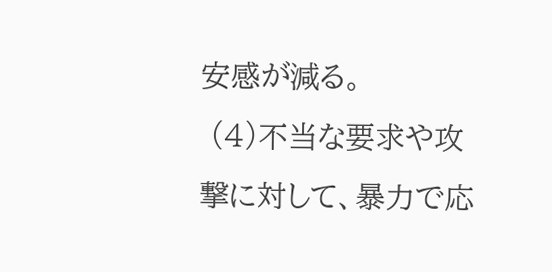安感が減る。
 (4)不当な要求や攻撃に対して、暴力で応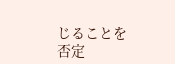じることを否定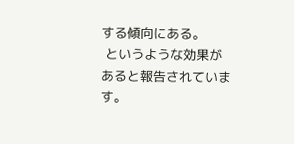する傾向にある。
 というような効果があると報告されています。